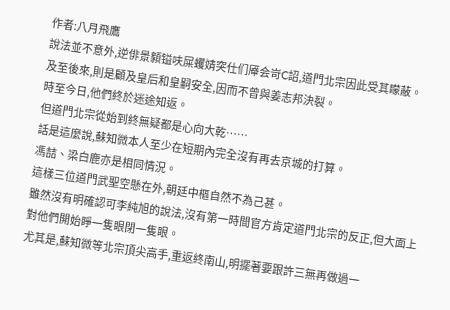作者:八月飛鷹
說法並不意外,逆俳景顡镒呋屎蠼婧突仕们厣会岢C詔,道門北宗因此受其矇蔽。
及至後來,則是顧及皇后和皇嗣安全,因而不曾與姜志邦決裂。
時至今日,他們終於迷途知返。
但道門北宗從始到終無疑都是心向大乾……
話是這麼說,蘇知微本人至少在短期內完全沒有再去京城的打算。
馮喆、梁白鹿亦是相同情況。
這樣三位道門武聖空懸在外,朝廷中樞自然不為己甚。
雖然沒有明確認可李純旭的說法,沒有第一時間官方肯定道門北宗的反正,但大面上對他們開始睜一隻眼閉一隻眼。
尤其是,蘇知微等北宗頂尖高手,重返終南山,明擺著要跟許三無再做過一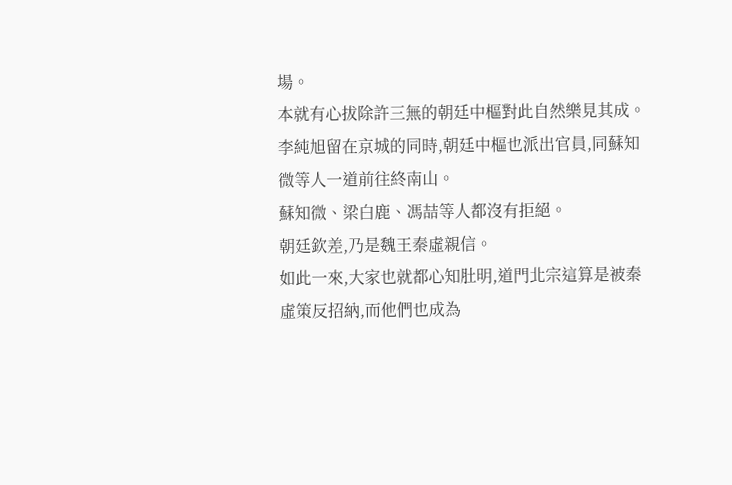場。
本就有心拔除許三無的朝廷中樞對此自然樂見其成。
李純旭留在京城的同時,朝廷中樞也派出官員,同蘇知微等人一道前往終南山。
蘇知微、梁白鹿、馮喆等人都沒有拒絕。
朝廷欽差,乃是魏王秦虛親信。
如此一來,大家也就都心知肚明,道門北宗這算是被秦虛策反招納,而他們也成為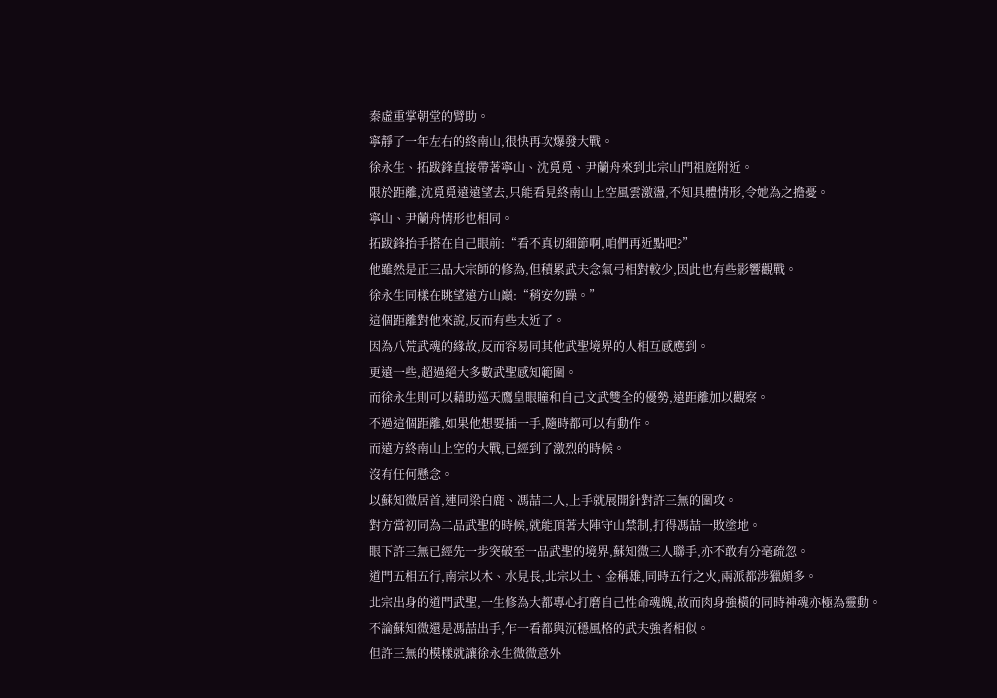秦虛重掌朝堂的臂助。
寧靜了一年左右的終南山,很快再次爆發大戰。
徐永生、拓跋鋒直接帶著寧山、沈覓覓、尹蘭舟來到北宗山門祖庭附近。
限於距離,沈覓覓遠遠望去,只能看見終南山上空風雲激盪,不知具體情形,令她為之擔憂。
寧山、尹蘭舟情形也相同。
拓跋鋒抬手搭在自己眼前:“看不真切細節啊,咱們再近點吧?”
他雖然是正三品大宗師的修為,但積累武夫念氣弓相對較少,因此也有些影響觀戰。
徐永生同樣在眺望遠方山巔:“稍安勿躁。”
這個距離對他來說,反而有些太近了。
因為八荒武魂的緣故,反而容易同其他武聖境界的人相互感應到。
更遠一些,超過絕大多數武聖感知範圍。
而徐永生則可以藉助巡天鷹皇眼瞳和自己文武雙全的優勢,遠距離加以觀察。
不過這個距離,如果他想要插一手,隨時都可以有動作。
而遠方終南山上空的大戰,已經到了激烈的時候。
沒有任何懸念。
以蘇知微居首,連同梁白鹿、馮喆二人,上手就展開針對許三無的圍攻。
對方當初同為二品武聖的時候,就能頂著大陣守山禁制,打得馮喆一敗塗地。
眼下許三無已經先一步突破至一品武聖的境界,蘇知微三人聯手,亦不敢有分毫疏忽。
道門五相五行,南宗以木、水見長,北宗以土、金稱雄,同時五行之火,兩派都涉獵頗多。
北宗出身的道門武聖,一生修為大都專心打磨自己性命魂魄,故而肉身強橫的同時神魂亦極為靈動。
不論蘇知微還是馮喆出手,乍一看都與沉穩風格的武夫強者相似。
但許三無的模樣就讓徐永生微微意外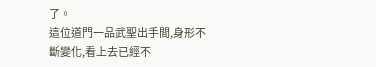了。
這位道門一品武聖出手間,身形不斷變化,看上去已經不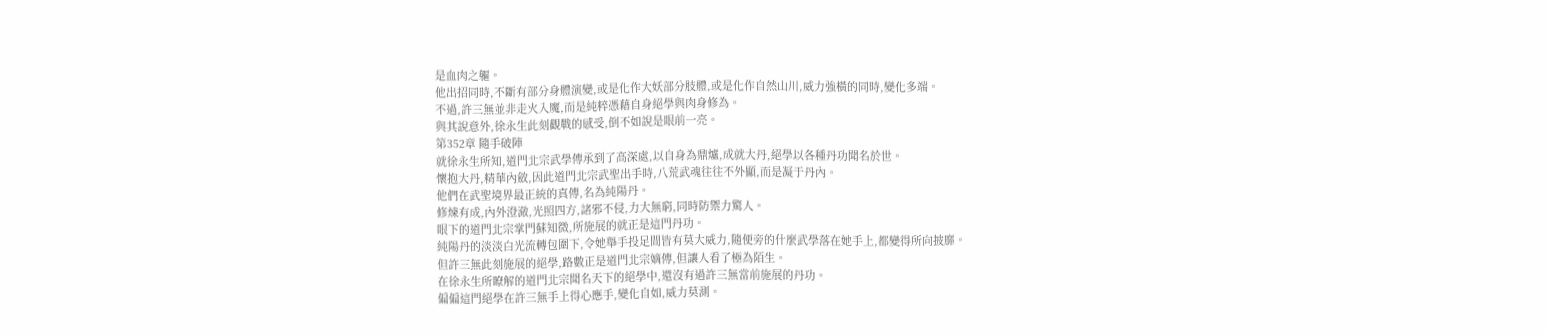是血肉之軀。
他出招同時,不斷有部分身體演變,或是化作大妖部分肢體,或是化作自然山川,威力強橫的同時,變化多端。
不過,許三無並非走火入魔,而是純粹憑藉自身絕學與肉身修為。
與其說意外,徐永生此刻觀戰的感受,倒不如說是眼前一亮。
第352章 隨手破陣
就徐永生所知,道門北宗武學傳承到了高深處,以自身為鼎爐,成就大丹,絕學以各種丹功聞名於世。
懷抱大丹,精華內斂,因此道門北宗武聖出手時,八荒武魂往往不外顯,而是凝于丹內。
他們在武聖境界最正統的真傳,名為純陽丹。
修煉有成,內外澄澈,光照四方,諸邪不侵,力大無窮,同時防禦力驚人。
眼下的道門北宗掌門蘇知微,所施展的就正是這門丹功。
純陽丹的淡淡白光流轉包圍下,令她舉手投足間皆有莫大威力,隨便旁的什麼武學落在她手上,都變得所向披靡。
但許三無此刻施展的絕學,路數正是道門北宗嫡傳,但讓人看了極為陌生。
在徐永生所瞭解的道門北宗聞名天下的絕學中,還沒有過許三無當前施展的丹功。
偏偏這門絕學在許三無手上得心應手,變化自如,威力莫測。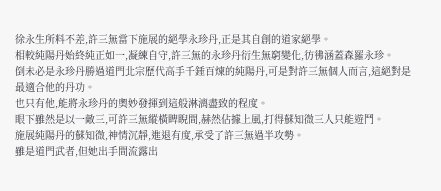徐永生所料不差,許三無當下施展的絕學永珍丹,正是其自創的道家絕學。
相較純陽丹始終純正如一,凝練自守,許三無的永珍丹衍生無窮變化,彷彿涵蓋森羅永珍。
倒未必是永珍丹勝過道門北宗歷代高手千錘百煉的純陽丹,可是對許三無個人而言,這絕對是最適合他的丹功。
也只有他,能將永珍丹的奧妙發揮到這般淋漓盡致的程度。
眼下雖然是以一敵三,可許三無縱橫睥睨間,赫然佔據上風,打得蘇知微三人只能遊鬥。
施展純陽丹的蘇知微,神情沉靜,進退有度,承受了許三無過半攻勢。
雖是道門武者,但她出手間流露出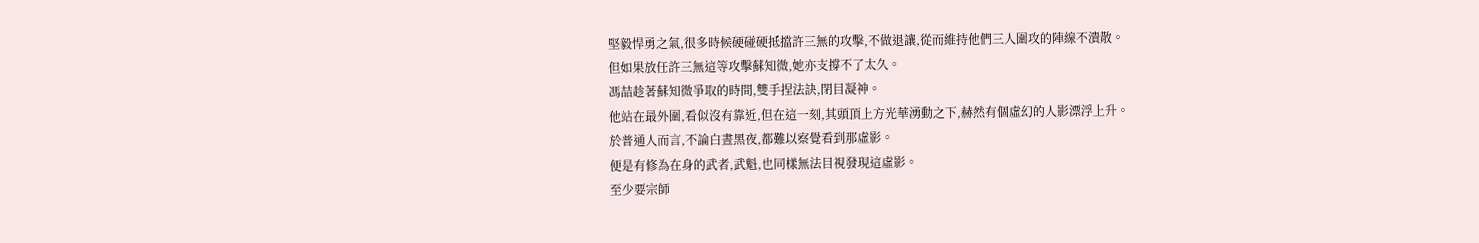堅毅悍勇之氣,很多時候硬碰硬抵擋許三無的攻擊,不做退讓,從而維持他們三人圍攻的陣線不潰散。
但如果放任許三無這等攻擊蘇知微,她亦支撐不了太久。
馮喆趁著蘇知微爭取的時間,雙手捏法訣,閉目凝神。
他站在最外圍,看似沒有靠近,但在這一刻,其頭頂上方光華湧動之下,赫然有個虛幻的人影漂浮上升。
於普通人而言,不論白晝黑夜,都難以察覺看到那虛影。
便是有修為在身的武者,武魁,也同樣無法目視發現這虛影。
至少要宗師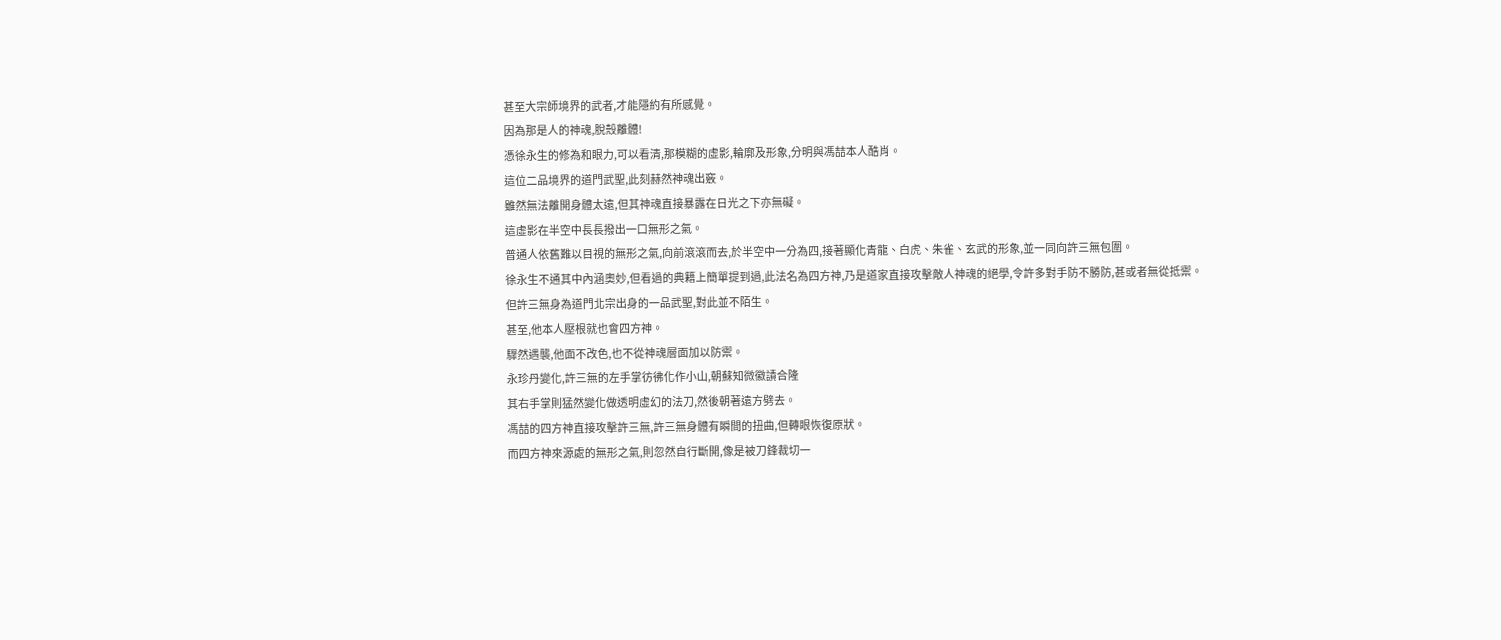甚至大宗師境界的武者,才能隱約有所感覺。
因為那是人的神魂,脫殼離體!
憑徐永生的修為和眼力,可以看清,那模糊的虛影,輪廓及形象,分明與馮喆本人酷肖。
這位二品境界的道門武聖,此刻赫然神魂出竅。
雖然無法離開身體太遠,但其神魂直接暴露在日光之下亦無礙。
這虛影在半空中長長撥出一口無形之氣。
普通人依舊難以目視的無形之氣,向前滾滾而去,於半空中一分為四,接著顯化青龍、白虎、朱雀、玄武的形象,並一同向許三無包圍。
徐永生不通其中內涵奧妙,但看過的典籍上簡單提到過,此法名為四方神,乃是道家直接攻擊敵人神魂的絕學,令許多對手防不勝防,甚或者無從抵禦。
但許三無身為道門北宗出身的一品武聖,對此並不陌生。
甚至,他本人壓根就也會四方神。
驟然遇襲,他面不改色,也不從神魂層面加以防禦。
永珍丹變化,許三無的左手掌彷彿化作小山,朝蘇知微徽謮合隆
其右手掌則猛然變化做透明虛幻的法刀,然後朝著遠方劈去。
馮喆的四方神直接攻擊許三無,許三無身體有瞬間的扭曲,但轉眼恢復原狀。
而四方神來源處的無形之氣,則忽然自行斷開,像是被刀鋒裁切一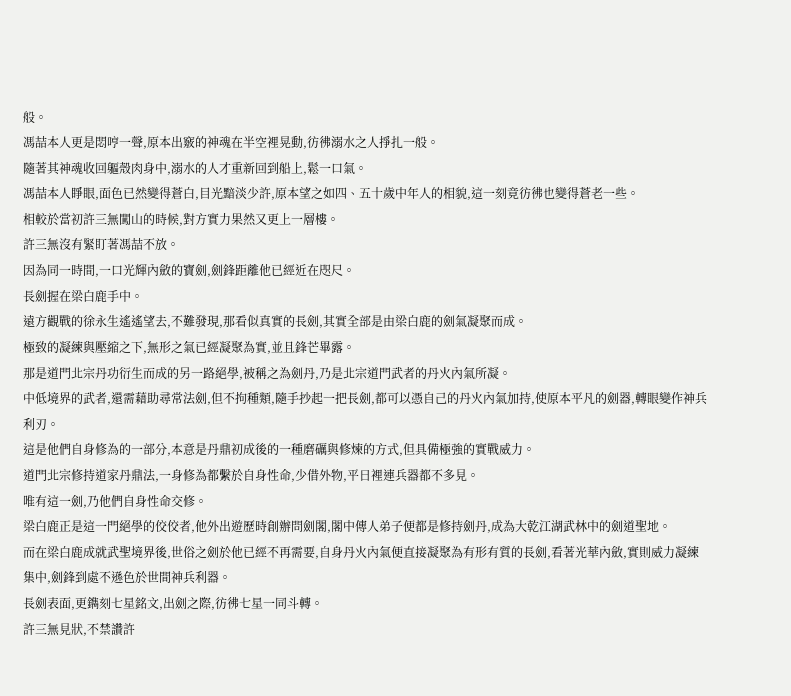般。
馮喆本人更是悶哼一聲,原本出竅的神魂在半空裡晃動,彷彿溺水之人掙扎一般。
隨著其神魂收回軀殼肉身中,溺水的人才重新回到船上,鬆一口氣。
馮喆本人睜眼,面色已然變得蒼白,目光黯淡少許,原本望之如四、五十歲中年人的相貌,這一刻竟彷彿也變得蒼老一些。
相較於當初許三無闖山的時候,對方實力果然又更上一層樓。
許三無沒有緊盯著馮喆不放。
因為同一時間,一口光輝內斂的寶劍,劍鋒距離他已經近在咫尺。
長劍握在梁白鹿手中。
遠方觀戰的徐永生遙遙望去,不難發現,那看似真實的長劍,其實全部是由梁白鹿的劍氣凝聚而成。
極致的凝練與壓縮之下,無形之氣已經凝聚為實,並且鋒芒畢露。
那是道門北宗丹功衍生而成的另一路絕學,被稱之為劍丹,乃是北宗道門武者的丹火內氣所凝。
中低境界的武者,還需藉助尋常法劍,但不拘種類,隨手抄起一把長劍,都可以憑自己的丹火內氣加持,使原本平凡的劍器,轉眼變作神兵利刃。
這是他們自身修為的一部分,本意是丹鼎初成後的一種磨礪與修煉的方式,但具備極強的實戰威力。
道門北宗修持道家丹鼎法,一身修為都繫於自身性命,少借外物,平日裡連兵器都不多見。
唯有這一劍,乃他們自身性命交修。
梁白鹿正是這一門絕學的佼佼者,他外出遊歷時創辦問劍閣,閣中傳人弟子便都是修持劍丹,成為大乾江湖武林中的劍道聖地。
而在梁白鹿成就武聖境界後,世俗之劍於他已經不再需要,自身丹火內氣便直接凝聚為有形有質的長劍,看著光華內斂,實則威力凝練集中,劍鋒到處不遜色於世間神兵利器。
長劍表面,更鐫刻七星銘文,出劍之際,彷彿七星一同斗轉。
許三無見狀,不禁讚許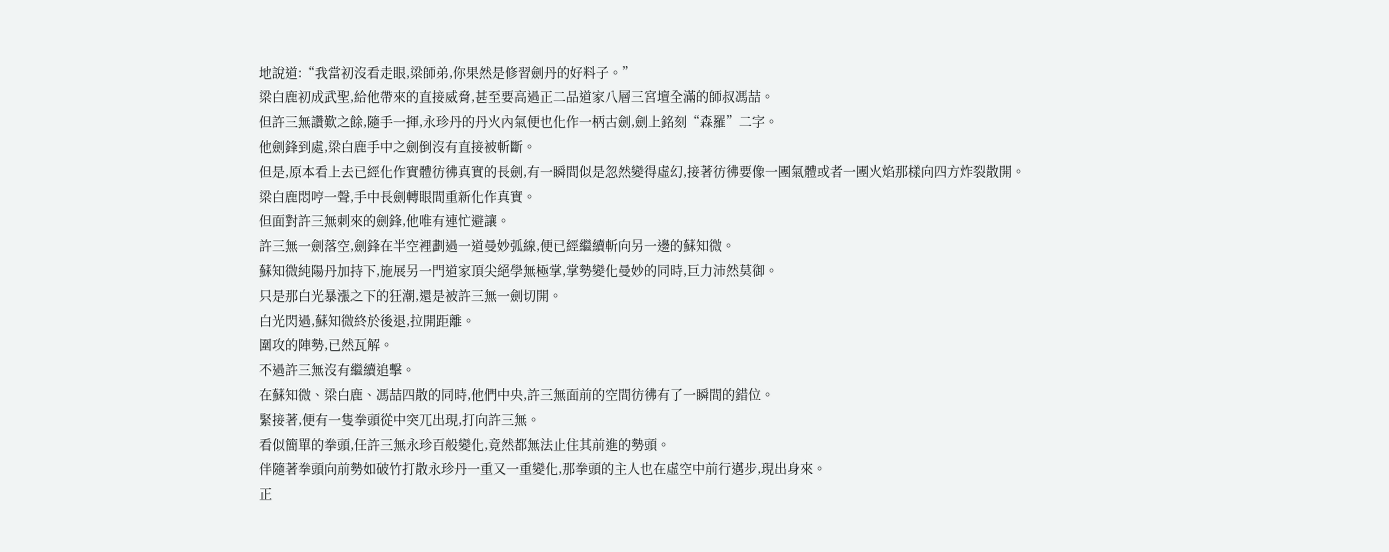地說道:“我當初沒看走眼,梁師弟,你果然是修習劍丹的好料子。”
梁白鹿初成武聖,給他帶來的直接威脅,甚至要高過正二品道家八層三宮壇全滿的師叔馮喆。
但許三無讚歎之餘,隨手一揮,永珍丹的丹火內氣便也化作一柄古劍,劍上銘刻“森羅”二字。
他劍鋒到處,梁白鹿手中之劍倒沒有直接被斬斷。
但是,原本看上去已經化作實體彷彿真實的長劍,有一瞬間似是忽然變得虛幻,接著彷彿要像一團氣體或者一團火焰那樣向四方炸裂散開。
梁白鹿悶哼一聲,手中長劍轉眼間重新化作真實。
但面對許三無刺來的劍鋒,他唯有連忙避讓。
許三無一劍落空,劍鋒在半空裡劃過一道曼妙弧線,便已經繼續斬向另一邊的蘇知微。
蘇知微純陽丹加持下,施展另一門道家頂尖絕學無極掌,掌勢變化曼妙的同時,巨力沛然莫御。
只是那白光暴漲之下的狂潮,還是被許三無一劍切開。
白光閃過,蘇知微終於後退,拉開距離。
圍攻的陣勢,已然瓦解。
不過許三無沒有繼續追擊。
在蘇知微、梁白鹿、馮喆四散的同時,他們中央,許三無面前的空間彷彿有了一瞬間的錯位。
緊接著,便有一隻拳頭從中突兀出現,打向許三無。
看似簡單的拳頭,任許三無永珍百般變化,竟然都無法止住其前進的勢頭。
伴隨著拳頭向前勢如破竹打散永珍丹一重又一重變化,那拳頭的主人也在虛空中前行邁步,現出身來。
正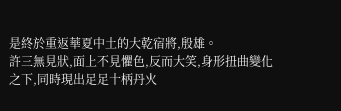是終於重返華夏中土的大乾宿將,殷雄。
許三無見狀,面上不見懼色,反而大笑,身形扭曲變化之下,同時現出足足十柄丹火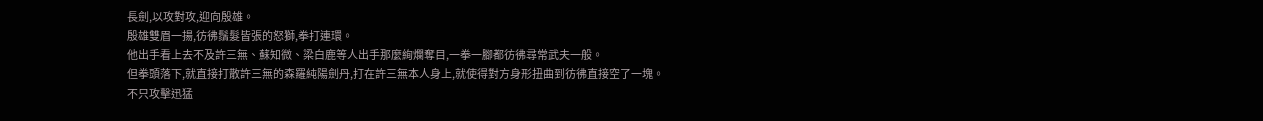長劍,以攻對攻,迎向殷雄。
殷雄雙眉一揚,彷彿鬚髮皆張的怒獅,拳打連環。
他出手看上去不及許三無、蘇知微、梁白鹿等人出手那麼絢爛奪目,一拳一腳都彷彿尋常武夫一般。
但拳頭落下,就直接打散許三無的森羅純陽劍丹,打在許三無本人身上,就使得對方身形扭曲到彷彿直接空了一塊。
不只攻擊迅猛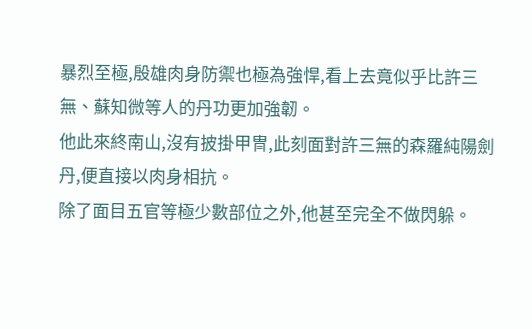暴烈至極,殷雄肉身防禦也極為強悍,看上去竟似乎比許三無、蘇知微等人的丹功更加強韌。
他此來終南山,沒有披掛甲冑,此刻面對許三無的森羅純陽劍丹,便直接以肉身相抗。
除了面目五官等極少數部位之外,他甚至完全不做閃躲。